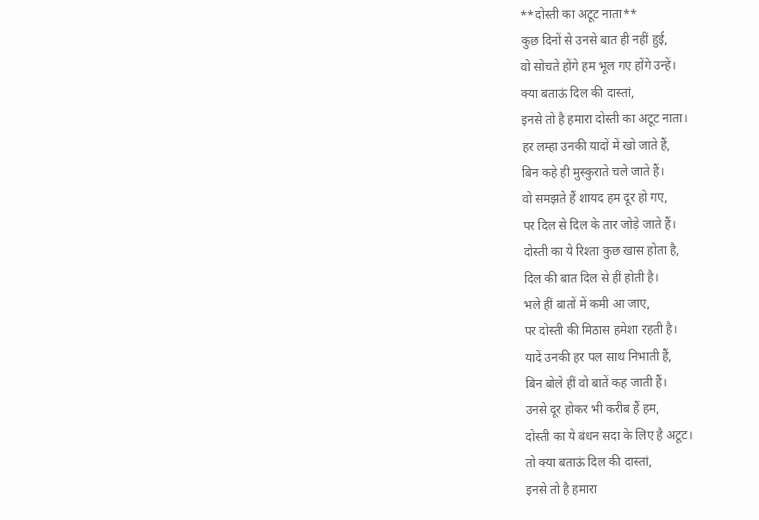**दोस्ती का अटूट नाता**
कुछ दिनों से उनसे बात ही नहीं हुई,
वो सोचते होंगे हम भूल गए होंगे उन्हें।
क्या बताऊं दिल की दास्तां,
इनसे तो है हमारा दोस्ती का अटूट नाता।
हर लम्हा उनकी यादों में खो जाते हैं,
बिन कहे ही मुस्कुराते चले जाते हैं।
वो समझते हैं शायद हम दूर हो गए,
पर दिल से दिल के तार जोड़े जाते हैं।
दोस्ती का ये रिश्ता कुछ खास होता है,
दिल की बात दिल से हीं होती है।
भले हीं बातों में कमी आ जाए,
पर दोस्ती की मिठास हमेशा रहती है।
यादें उनकी हर पल साथ निभाती हैं,
बिन बोले हीं वो बातें कह जाती हैं।
उनसे दूर होकर भी करीब हैं हम,
दोस्ती का ये बंधन सदा के लिए है अटूट।
तो क्या बताऊं दिल की दास्तां,
इनसे तो है हमारा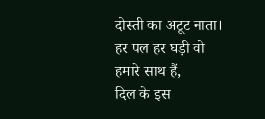दोस्ती का अटूट नाता।
हर पल हर घड़ी वो हमारे साथ हैं,
दिल के इस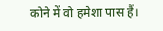कोने में वो हमेशा पास हैं।